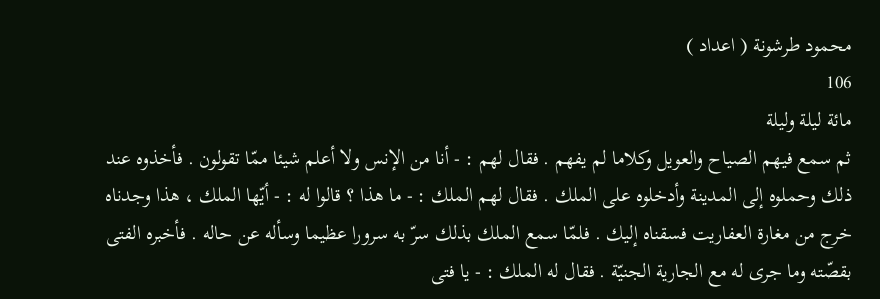محمود طرشونة ( اعداد )
106
مائة ليلة وليلة
ثم سمع فيهم الصياح والعويل وكلاما لم يفهم . فقال لهم : - أنا من الإنس ولا أعلم شيئا ممّا تقولون . فأخذوه عند ذلك وحملوه إلى المدينة وأدخلوه على الملك . فقال لهم الملك : - ما هذا ؟ قالوا له : - أيّها الملك ، هذا وجدناه خرج من مغارة العفاريت فسقناه إليك . فلمّا سمع الملك بذلك سرّ به سرورا عظيما وسأله عن حاله . فأخبره الفتى بقصّته وما جرى له مع الجارية الجنيّة . فقال له الملك : - يا فتى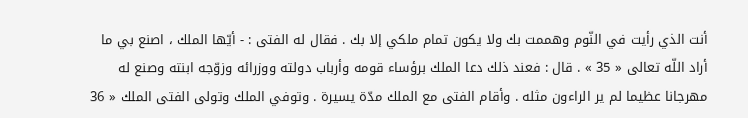أنت الذي رأيت في النّوم وهممت بك ولا يكون تمام ملكي إلا بك . فقال له الفتى : - أيّها الملك ، اصنع بي ما أراد اللّه تعالى « 35 » . قال : فعند ذلك دعا الملك برؤساء قومه وأرباب دولته ووزرائه وزوّجه ابنته وصنع له مهرجانا عظيما لم ير الراءون مثله . وأقام الفتى مع الملك مدّة يسيرة . وتوفي الملك وتولى الفتى الملك « 36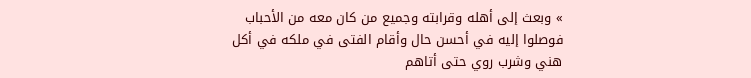» وبعث إلى أهله وقرابته وجميع من كان معه من الأحباب فوصلوا إليه في أحسن حال وأقام الفتى في ملكه في أكل هني وشرب روي حتى أتاهم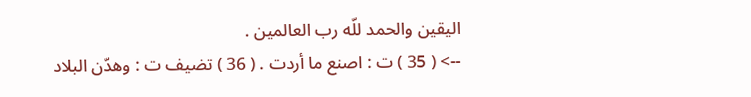اليقين والحمد للّه رب العالمين .
--> ( 35 ) ت : اصنع ما أردت . ( 36 ) تضيف ت : وهدّن البلاد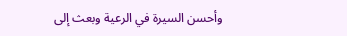وأحسن السيرة في الرعية وبعث إلى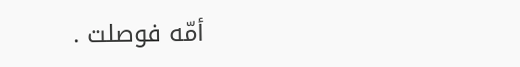أمّه فوصلت .